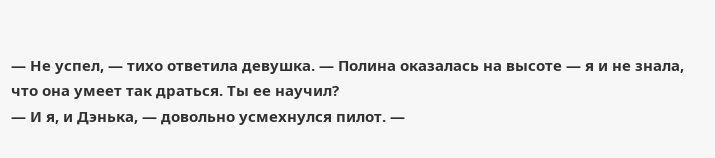— Не успел, — тихо ответила девушка. — Полина оказалась на высоте — я и не знала, что она умеет так драться. Ты ее научил?
— И я, и Дэнька, — довольно усмехнулся пилот. —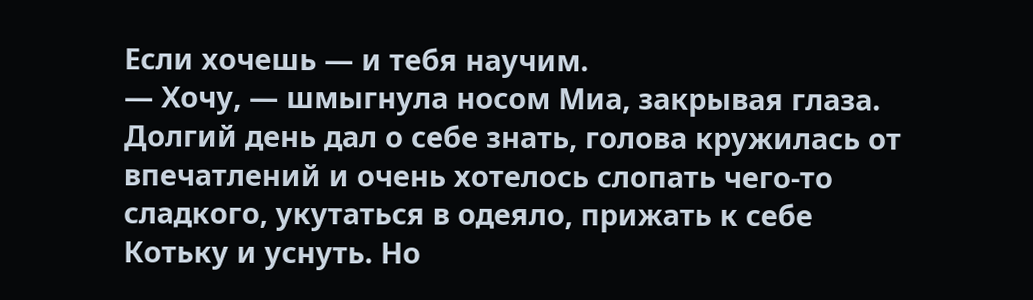Если хочешь — и тебя научим.
— Хочу, — шмыгнула носом Миа, закрывая глаза. Долгий день дал о себе знать, голова кружилась от впечатлений и очень хотелось слопать чего-то сладкого, укутаться в одеяло, прижать к себе Котьку и уснуть. Но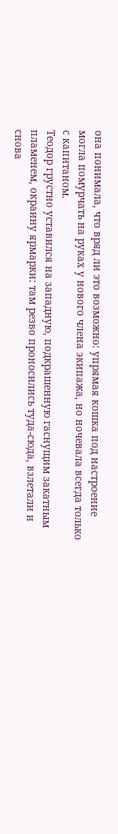она понимала, что вряд ли это возможно: упрямая кошка под настроение могла помурчать на руках у нового члена экипажа, но ночевала всегда только с капитаном.
Теодор грустно уставился на западную, подкрашенную гаснущим закатным пламенем, окраину ярмарки: там резво проносились туда-сюда, взлетали и снова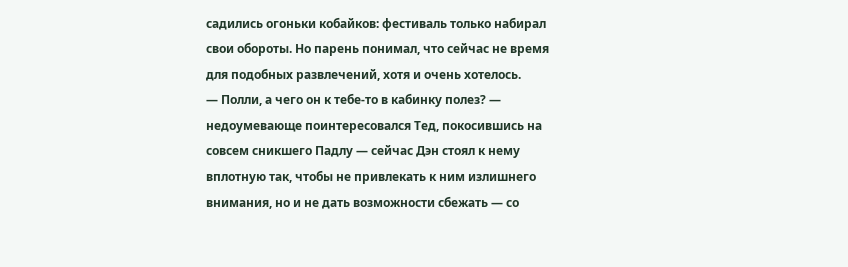садились огоньки кобайков: фестиваль только набирал свои обороты. Но парень понимал, что сейчас не время для подобных развлечений, хотя и очень хотелось.
— Полли, а чего он к тебе-то в кабинку полез? — недоумевающе поинтересовался Тед, покосившись на совсем сникшего Падлу — сейчас Дэн стоял к нему вплотную так, чтобы не привлекать к ним излишнего внимания, но и не дать возможности сбежать — со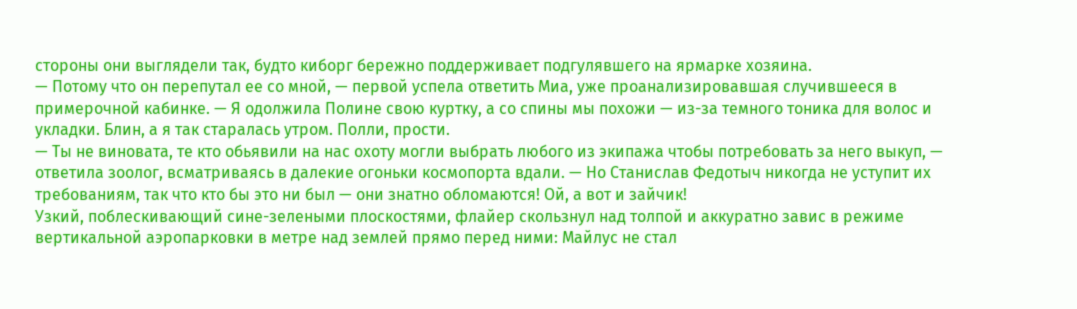стороны они выглядели так, будто киборг бережно поддерживает подгулявшего на ярмарке хозяина.
— Потому что он перепутал ее со мной, — первой успела ответить Миа, уже проанализировавшая случившееся в примерочной кабинке. — Я одолжила Полине свою куртку, а со спины мы похожи — из-за темного тоника для волос и укладки. Блин, а я так старалась утром. Полли, прости.
— Ты не виновата, те кто обьявили на нас охоту могли выбрать любого из экипажа чтобы потребовать за него выкуп, — ответила зоолог, всматриваясь в далекие огоньки космопорта вдали. — Но Станислав Федотыч никогда не уступит их требованиям, так что кто бы это ни был — они знатно обломаются! Ой, а вот и зайчик!
Узкий, поблескивающий сине-зелеными плоскостями, флайер скользнул над толпой и аккуратно завис в режиме вертикальной аэропарковки в метре над землей прямо перед ними: Майлус не стал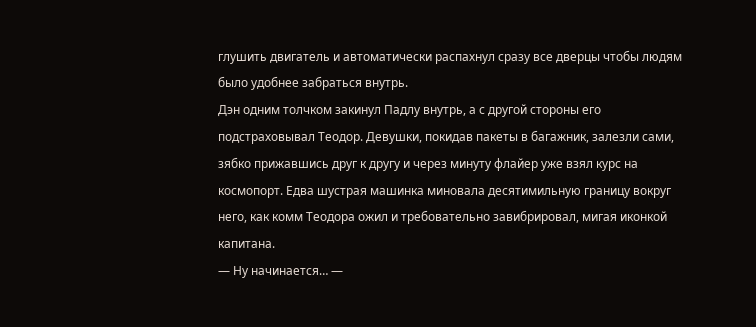глушить двигатель и автоматически распахнул сразу все дверцы чтобы людям было удобнее забраться внутрь.
Дэн одним толчком закинул Падлу внутрь, а с другой стороны его подстраховывал Теодор. Девушки, покидав пакеты в багажник, залезли сами, зябко прижавшись друг к другу и через минуту флайер уже взял курс на космопорт. Едва шустрая машинка миновала десятимильную границу вокруг него, как комм Теодора ожил и требовательно завибрировал, мигая иконкой капитана.
— Ну начинается… —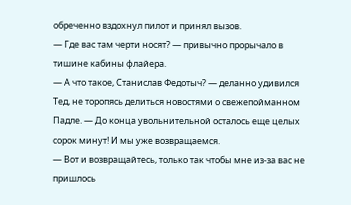обреченно вздохнул пилот и принял вызов.
— Где вас там черти носят? — привычно прорычало в тишине кабины флайера.
— А что такое, Станислав Федотыч? — деланно удивился Тед, не торопясь делиться новостями о свежепойманном Падле. — До конца увольнительной осталось еще целых сорок минут! И мы уже возвращаемся.
— Вот и возвращайтесь, только так чтобы мне из-за вас не пришлось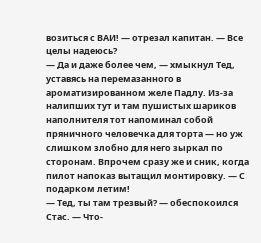возиться с ВАИ! — отрезал капитан. — Все целы надеюсь?
— Да и даже более чем, — хмыкнул Тед, уставясь на перемазанного в ароматизированном желе Падлу. Из-за налипших тут и там пушистых шариков наполнителя тот напоминал собой пряничного человечка для торта — но уж слишком злобно для него зыркал по сторонам. Впрочем сразу же и сник, когда пилот напоказ вытащил монтировку. — С подарком летим!
— Тед, ты там трезвый? — обеспокоился Стас. — Что-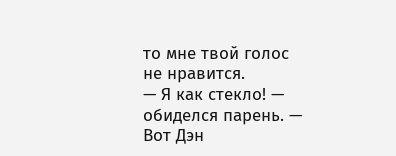то мне твой голос не нравится.
— Я как стекло! — обиделся парень. — Вот Дэн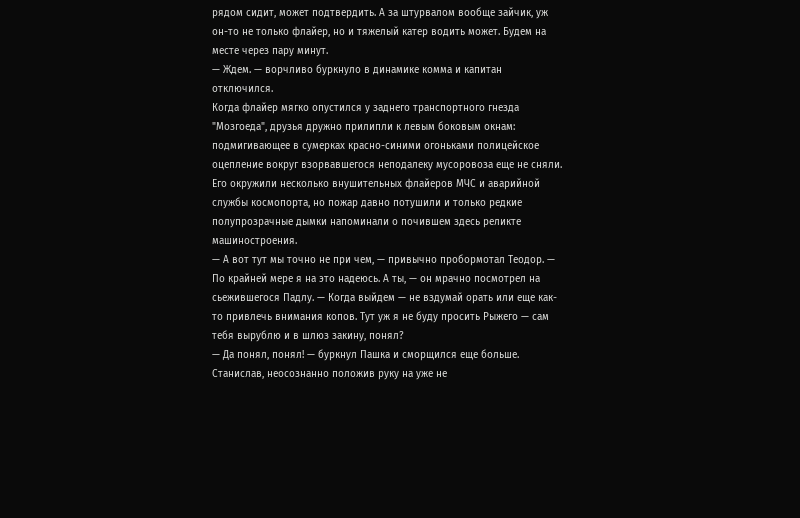рядом сидит, может подтвердить. А за штурвалом вообще зайчик, уж он-то не только флайер, но и тяжелый катер водить может. Будем на месте через пару минут.
— Ждем. — ворчливо буркнуло в динамике комма и капитан отключился.
Когда флайер мягко опустился у заднего транспортного гнезда "Мозгоеда", друзья дружно прилипли к левым боковым окнам: подмигивающее в сумерках красно-синими огоньками полицейское оцепление вокруг взорвавшегося неподалеку мусоровоза еще не сняли. Его окружили несколько внушительных флайеров МЧС и аварийной службы космопорта, но пожар давно потушили и только редкие полупрозрачные дымки напоминали о почившем здесь реликте машиностроения.
— А вот тут мы точно не при чем, — привычно пробормотал Теодор. — По крайней мере я на это надеюсь. А ты, — он мрачно посмотрел на сьежившегося Падлу. — Когда выйдем — не вздумай орать или еще как-то привлечь внимания копов. Тут уж я не буду просить Рыжего — сам тебя вырублю и в шлюз закину, понял?
— Да понял, понял! — буркнул Пашка и сморщился еще больше.
Станислав, неосознанно положив руку на уже не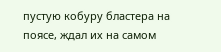пустую кобуру бластера на поясе, ждал их на самом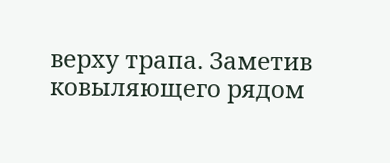верху трапа. Заметив ковыляющего рядом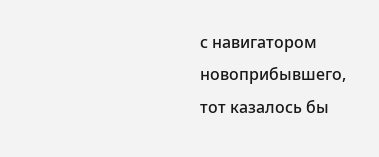с навигатором новоприбывшего, тот казалось бы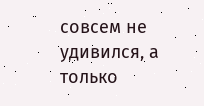совсем не удивился, а только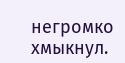негромко хмыкнул.